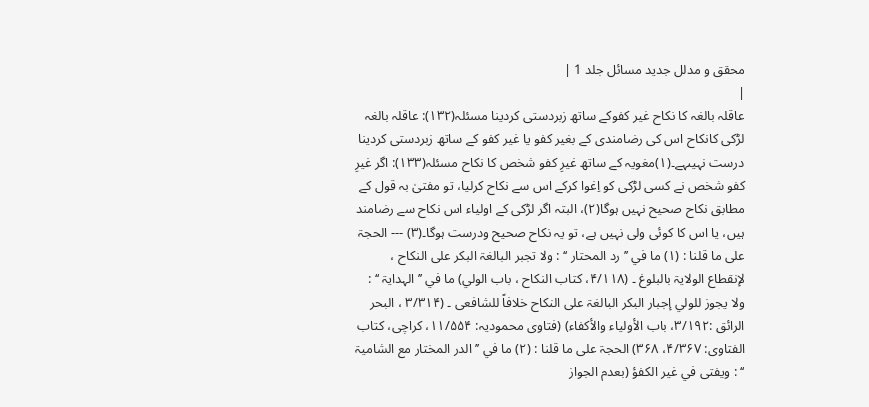محقق و مدلل جدید مسائل جلد 1 |
|
عاقلہ بالغہ کا نکاح غیر کفوکے ساتھ زبردستی کردینا مسئلہ(۱۳۲): عاقلہ بالغہ لڑکی کانکاح اس کی رضامندی کے بغیر کفو یا غیر کفو کے ساتھ زبردستی کردینا درست نہیںہے۔(۱)مغویہ کے ساتھ غیرِ کفو شخص کا نکاح مسئلہ(۱۳۳): اگر غیرِ کفو شخص نے کسی لڑکی کو اِغوا کرکے اس سے نکاح کرلیا، تو مفتیٰ بہ قول کے مطابق نکاح صحیح نہیں ہوگا(۲)، البتہ اگر لڑکی کے اولیاء اس نکاح سے رضامند ہیں، یا اس کا کوئی ولی نہیں ہے، تو یہ نکاح صحیح ودرست ہوگا۔(۳) --- الحجۃ علی ما قلنا : (۱) ما في ’’ رد المحتار ‘‘ : ولا تجبر البالغۃ البکر علی النکاح ، لإنقطاع الولایۃ بالبلوغ ۔ (۴/۱۱۸، کتاب النکاح ، باب الولي) ما في ’’ الہدایۃ ‘‘ : ولا یجوز للولي إجبار البکر البالغۃ علی النکاح خلافاً للشافعی ۔ (۳/۳۱۴ ، البحر الرائق :۳/۱۹۲، باب الأولیاء والأکفاء) (فتاوی محمودیہ: ۱۱/۵۵۴، کراچی، کتاب الفتاوی: ۴/۳۶۷، ۳۶۸) الحجۃ علی ما قلنا : (۲) ما في ’’ الدر المختار مع الشامیۃ ‘‘ : ویفتی في غیر الکفؤ (بعدم الجواز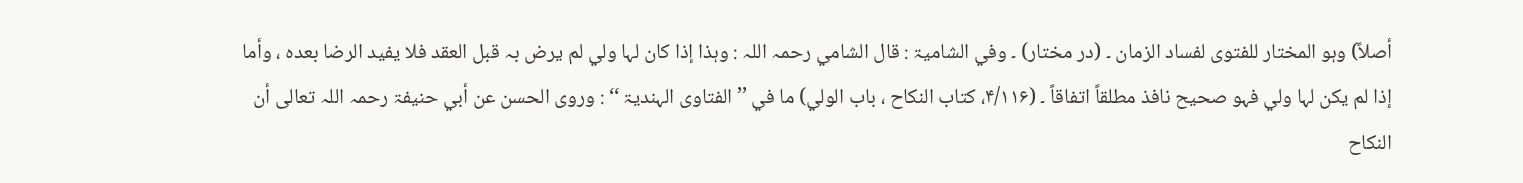أصلاً) وہو المختار للفتوی لفساد الزمان ۔ (در مختار) ۔ وفي الشامیۃ : قال الشامي رحمہ اللہ : وہذا إذا کان لہا ولي لم یرض بہ قبل العقد فلا یفید الرضا بعدہ ، وأما إذا لم یکن لہا ولي فہو صحیح نافذ مطلقاً اتفاقاً ۔ (۴/۱۱۶، کتاب النکاح ، باب الولي) ما في ’’ الفتاوی الہندیۃ ‘‘ : وروی الحسن عن أبي حنیفۃ رحمہ اللہ تعالی أن النکاح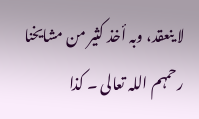لا ینعقد، وبہ أخذ کثیر من مشایخنا رحمہم اللہ تعالی ۔ کذا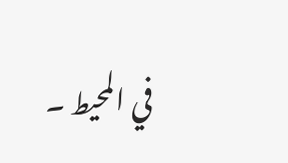في المحیط ۔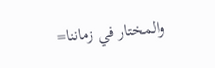والمختار في زماننا=